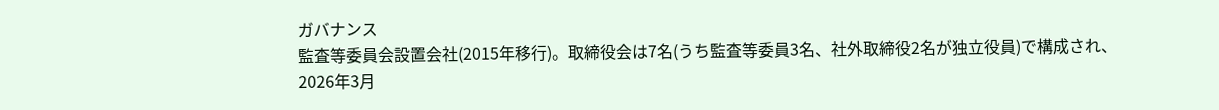ガバナンス
監査等委員会設置会社(2015年移行)。取締役会は7名(うち監査等委員3名、社外取締役2名が独立役員)で構成され、2026年3月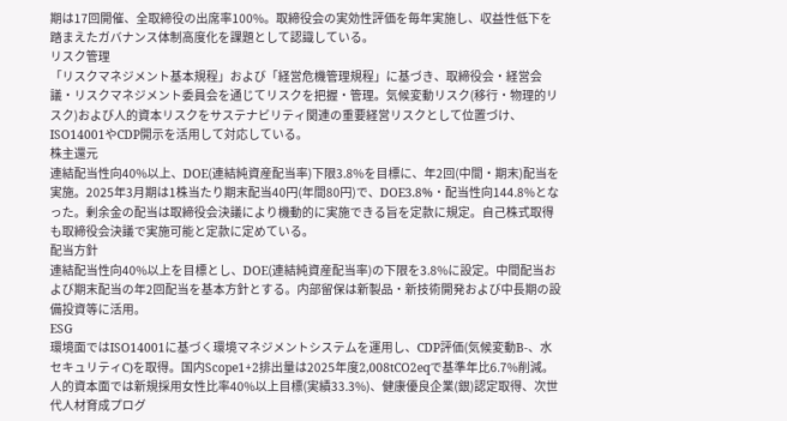期は17回開催、全取締役の出席率100%。取締役会の実効性評価を毎年実施し、収益性低下を踏まえたガバナンス体制高度化を課題として認識している。
リスク管理
「リスクマネジメント基本規程」および「経営危機管理規程」に基づき、取締役会・経営会議・リスクマネジメント委員会を通じてリスクを把握・管理。気候変動リスク(移行・物理的リスク)および人的資本リスクをサステナビリティ関連の重要経営リスクとして位置づけ、ISO14001やCDP開示を活用して対応している。
株主還元
連結配当性向40%以上、DOE(連結純資産配当率)下限3.8%を目標に、年2回(中間・期末)配当を実施。2025年3月期は1株当たり期末配当40円(年間80円)で、DOE3.8%・配当性向144.8%となった。剰余金の配当は取締役会決議により機動的に実施できる旨を定款に規定。自己株式取得も取締役会決議で実施可能と定款に定めている。
配当方針
連結配当性向40%以上を目標とし、DOE(連結純資産配当率)の下限を3.8%に設定。中間配当および期末配当の年2回配当を基本方針とする。内部留保は新製品・新技術開発および中長期の設備投資等に活用。
ESG
環境面ではISO14001に基づく環境マネジメントシステムを運用し、CDP評価(気候変動B-、水セキュリティC)を取得。国内Scope1+2排出量は2025年度2,008tCO2eqで基準年比6.7%削減。人的資本面では新規採用女性比率40%以上目標(実績33.3%)、健康優良企業(銀)認定取得、次世代人材育成プログ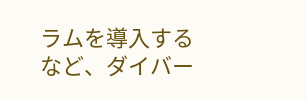ラムを導入するなど、ダイバー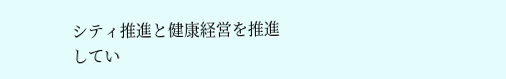シティ推進と健康経営を推進してい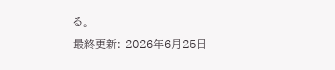る。
最終更新: 2026年6月25日